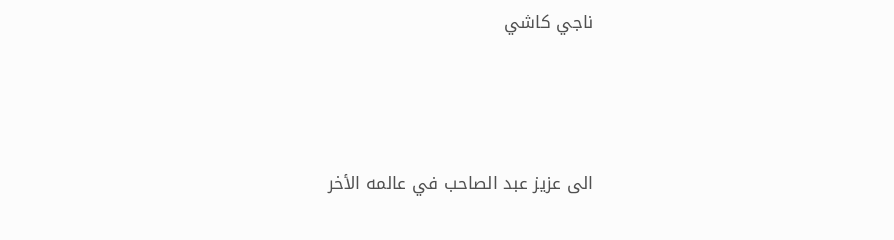ناجي كاشي



الى عزيز عبد الصاحب في عالمه الأخر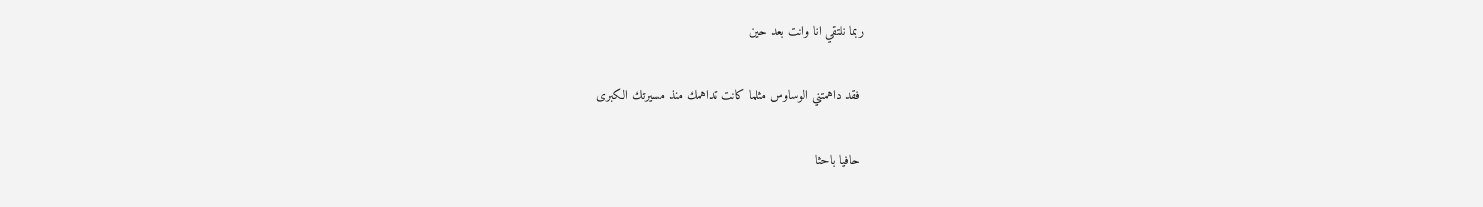ربما نلتقي انا وانت بعد حين

 فقد داهمتني الوساوس مثلما كانت تداهمك منذ مسيرتك الكبرى

 حافيا باحثا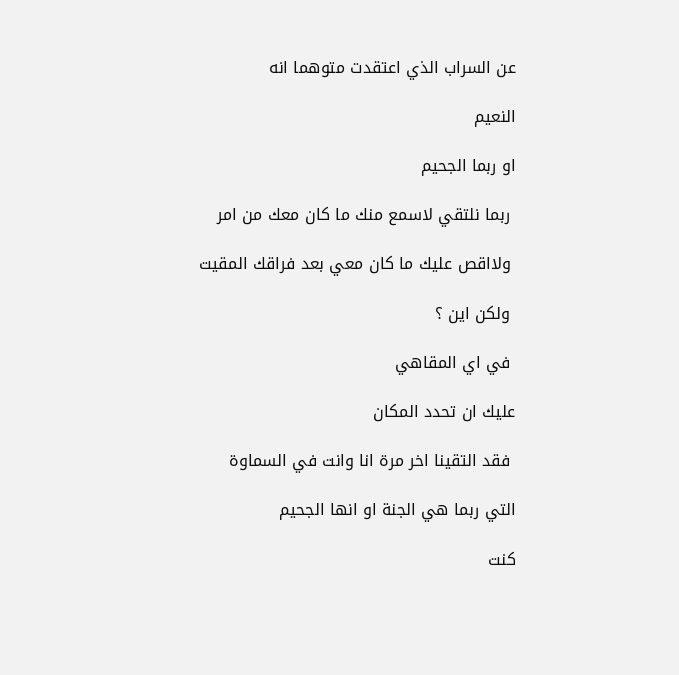عن السراب الذي اعتقدت متوهما انه

النعيم

او ربما الجحيم

 ربما نلتقي لاسمع منك ما كان معك من امر

 ولااقص عليك ما كان معي بعد فراقك المقيت

 ولكن اين ؟

 في اي المقاهي

عليك ان تحدد المكان

 فقد التقينا اخر مرة انا وانت في السماوة

التي ربما هي الجنة او انها الجحيم

كنت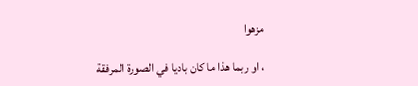مزهوا

، او ربما هذا ما كان باديا في الصورة المرفقة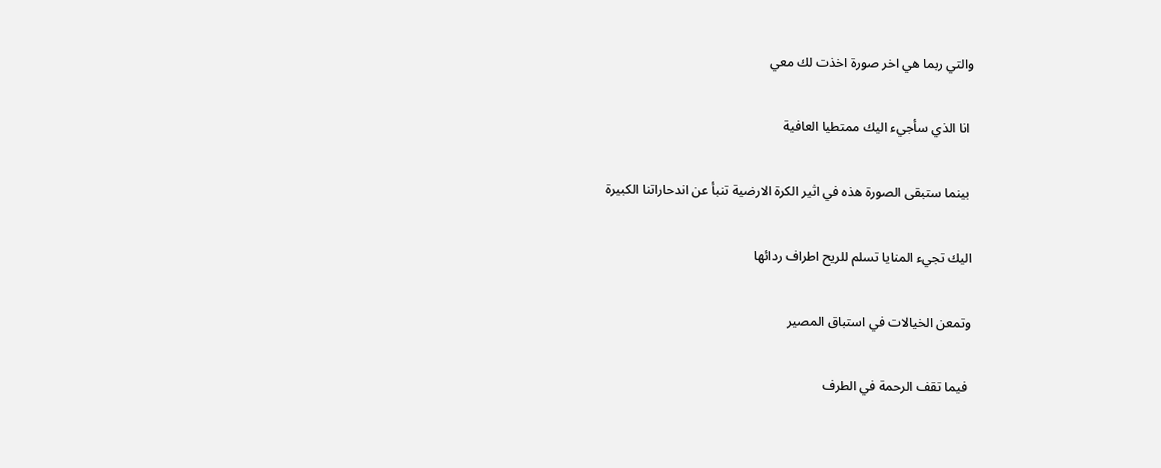والتي ربما هي اخر صورة اخذت لك معي

 انا الذي سأجيء اليك ممتطيا العافية

 بينما ستبقى الصورة هذه في اثير الكرة الارضية تنبأ عن اندحاراتنا الكبيرة

اليك تجيء المنايا تسلم للريح اطراف ردائها

وتمعن الخيالات في استباق المصير

 فيما تقف الرحمة في الطرف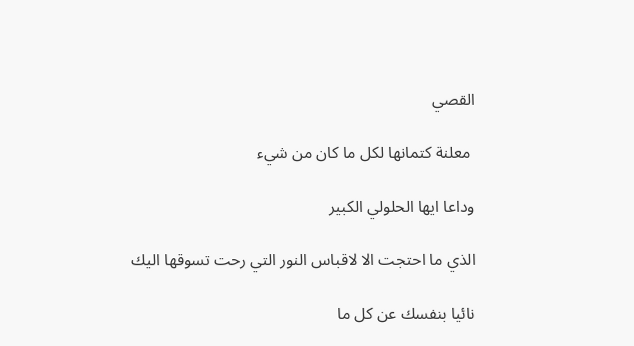القصي

 معلنة كتمانها لكل ما كان من شيء

وداعا ايها الحلولي الكبير

الذي ما احتجت الا لاقباس النور التي رحت تسوقها اليك

نائيا بنفسك عن كل ما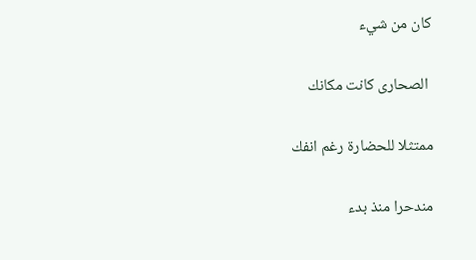كان من شيء

 الصحارى كانت مكانك

ممتثلا للحضارة رغم انفك

مندحرا منذ بدء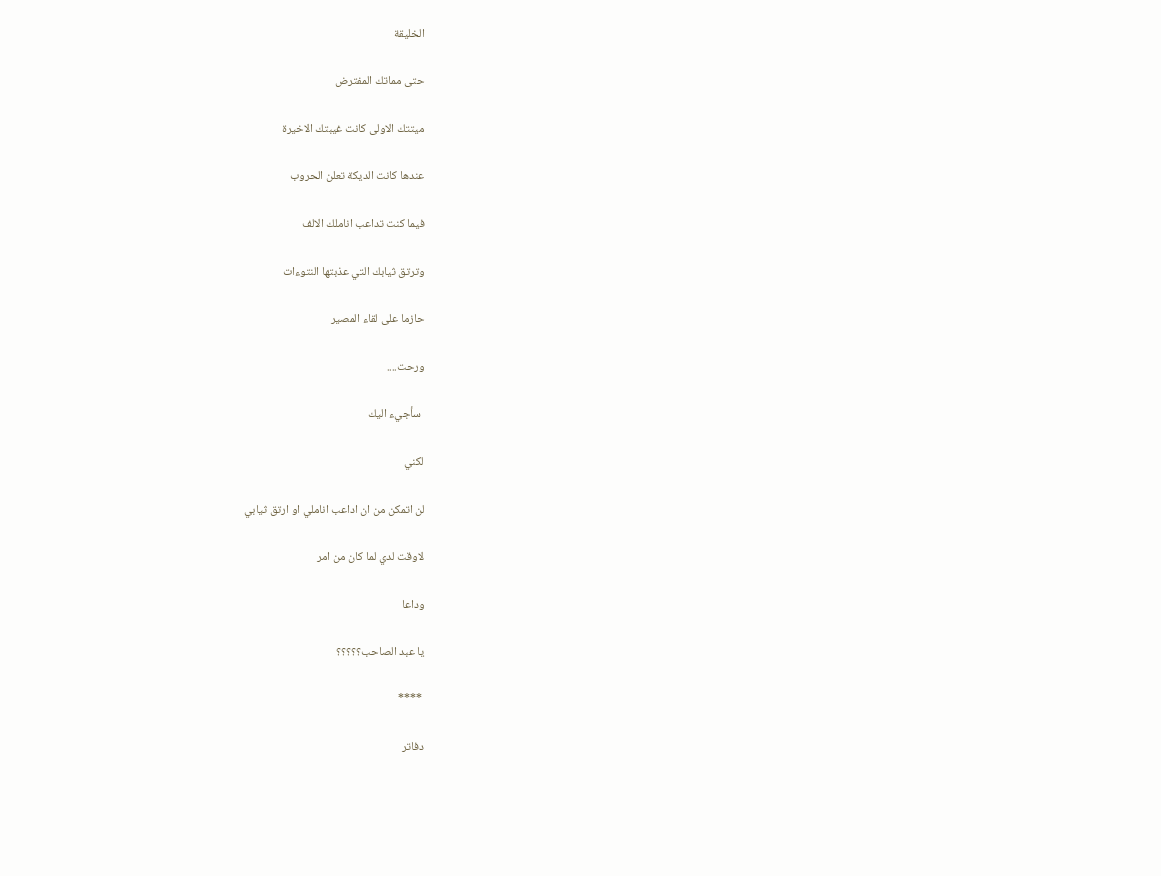الخليقة

حتى مماتك المفترض

ميتتك الاولى كانت غيبتك الاخيرة

عندها كانت الديكة تعلن الحروب

فيما كنت تداعب اناملك الالف

وترتق ثيابك التي عذبتها النتوءات

حازما على لقاء المصير

ورحت....

 سأجيء اليك

لكني

لن اتمكن من ان اداعب اناملي او ارتق ثيابي

لاوقت لدي لما كان من امر

وداعا

يا عبد الصاحب؟؟؟؟؟

 ****

دفاتر